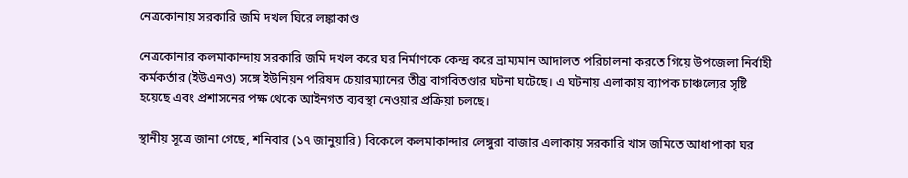নেত্রকোনায় সরকারি জমি দখল ঘিরে লঙ্কাকাণ্ড

নেত্রকোনার কলমাকান্দায় সরকারি জমি দখল করে ঘর নির্মাণকে কেন্দ্র করে ভ্রাম্যমান আদালত পরিচালনা করতে গিয়ে উপজেলা নির্বাহী কর্মকর্তার (ইউএনও) সঙ্গে ইউনিয়ন পরিষদ চেয়ারম্যানের তীব্র বাগবিতণ্ডার ঘটনা ঘটেছে। এ ঘটনায় এলাকায় ব্যাপক চাঞ্চল্যের সৃষ্টি হয়েছে এবং প্রশাসনের পক্ষ থেকে আইনগত ব্যবস্থা নেওয়ার প্রক্রিয়া চলছে।

স্থানীয় সূত্রে জানা গেছে, শনিবার (১৭ জানুয়ারি) বিকেলে কলমাকান্দার লেঙ্গুরা বাজার এলাকায় সরকারি খাস জমিতে আধাপাকা ঘর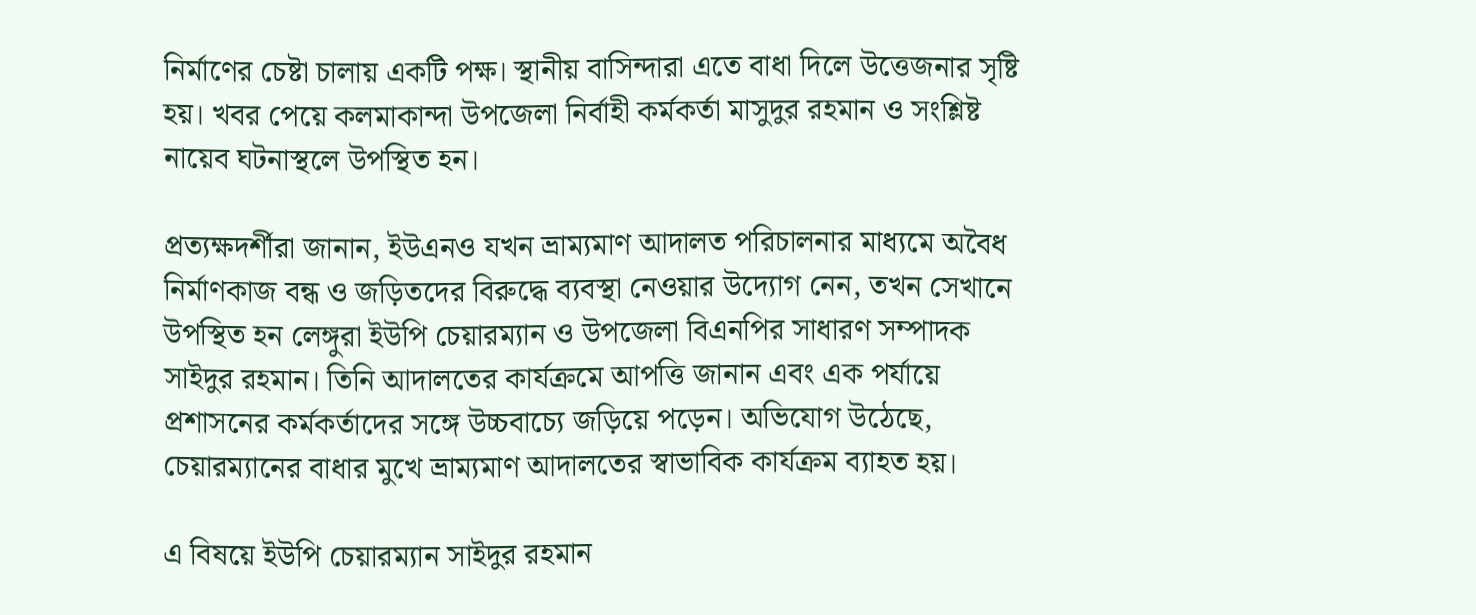নির্মাণের চেষ্টা চালায় একটি পক্ষ। স্থানীয় বাসিন্দারা এতে বাধা দিলে উত্তেজনার সৃষ্টি হয়। খবর পেয়ে কলমাকান্দা উপজেলা নির্বাহী কর্মকর্তা মাসুদুর রহমান ও সংশ্লিষ্ট নায়েব ঘটনাস্থলে উপস্থিত হন।

প্রত্যক্ষদর্শীরা জানান, ইউএনও যখন ভ্রাম্যমাণ আদালত পরিচালনার মাধ্যমে অবৈধ নির্মাণকাজ বন্ধ ও জড়িতদের বিরুদ্ধে ব্যবস্থা নেওয়ার উদ্যোগ নেন, তখন সেখানে উপস্থিত হন লেঙ্গুরা ইউপি চেয়ারম্যান ও উপজেলা বিএনপির সাধারণ সম্পাদক সাইদুর রহমান। তিনি আদালতের কার্যক্রমে আপত্তি জানান এবং এক পর্যায়ে প্রশাসনের কর্মকর্তাদের সঙ্গে উচ্চবাচ্যে জড়িয়ে পড়েন। অভিযোগ উঠেছে, চেয়ারম্যানের বাধার মুখে ভ্রাম্যমাণ আদালতের স্বাভাবিক কার্যক্রম ব্যাহত হয়।

এ বিষয়ে ইউপি চেয়ারম্যান সাইদুর রহমান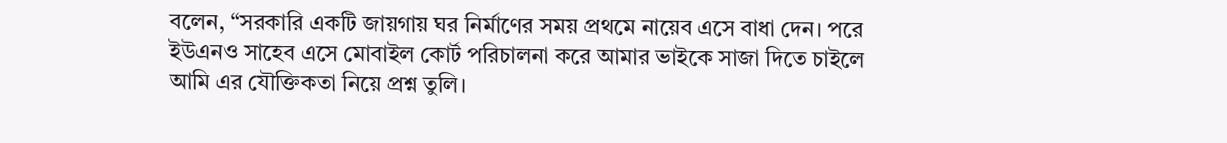বলেন, “সরকারি একটি জায়গায় ঘর নির্মাণের সময় প্রথমে নায়েব এসে বাধা দেন। পরে ইউএনও সাহেব এসে মোবাইল কোর্ট পরিচালনা করে আমার ভাইকে সাজা দিতে চাইলে আমি এর যৌক্তিকতা নিয়ে প্রশ্ন তুলি।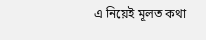এ নিয়েই মূলত কথা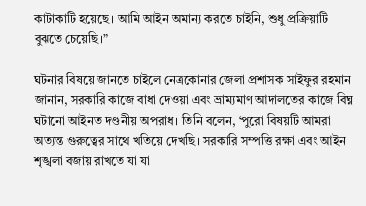কাটাকাটি হয়েছে। আমি আইন অমান্য করতে চাইনি, শুধু প্রক্রিয়াটি বুঝতে চেয়েছি।”

ঘটনার বিষয়ে জানতে চাইলে নেত্রকোনার জেলা প্রশাসক সাইফুর রহমান জানান, সরকারি কাজে বাধা দেওয়া এবং ভ্রাম্যমাণ আদালতের কাজে বিঘ্ন ঘটানো আইনত দণ্ডনীয় অপরাধ। তিনি বলেন, ‘পুরো বিষয়টি আমরা অত্যন্ত গুরুত্বের সাথে খতিয়ে দেখছি। সরকারি সম্পত্তি রক্ষা এবং আইন শৃঙ্খলা বজায় রাখতে যা যা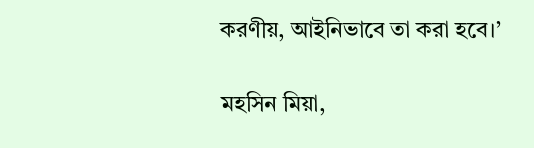করণীয়, আইনিভাবে তা করা হবে।’

মহসিন মিয়া,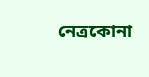নেত্রকোনা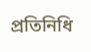প্রতিনিধি